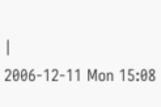|
2006-12-11 Mon 15:08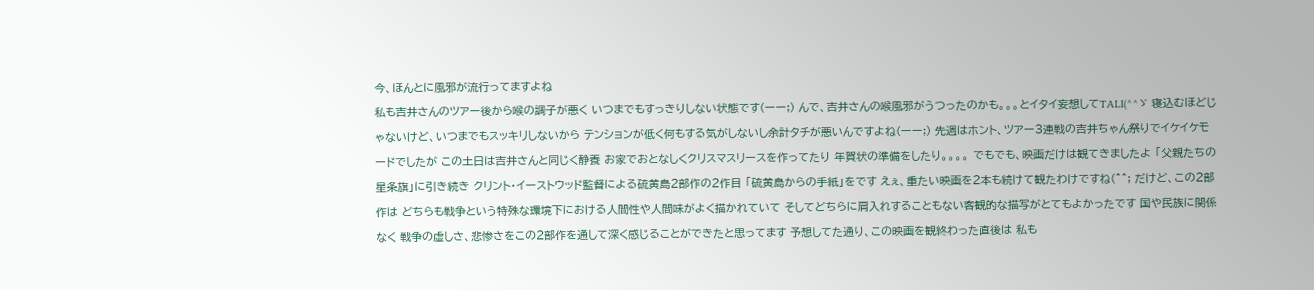今、ほんとに風邪が流行ってますよね
私も吉井さんのツアー後から喉の調子が悪く いつまでもすっきりしない状態です(ーー;) んで、吉井さんの喉風邪がうつったのかも。。。とイタイ妄想してTALI(^^ゞ 寝込むほどじゃないけど、いつまでもスッキリしないから テンションが低く何もする気がしないし余計タチが悪いんですよね(ーー;) 先週はホント、ツアー3連戦の吉井ちゃん祭りでイケイケモードでしたが この土日は吉井さんと同じく静養 お家でおとなしくクリスマスリースを作ってたり 年賀状の準備をしたり。。。。 でもでも、映画だけは観てきましたよ 「父親たちの星条旗」に引き続き クリント・イーストウッド監督による硫黄島2部作の2作目 「硫黄島からの手紙」をです えぇ、重たい映画を2本も続けて観たわけですね(^^; だけど、この2部作は どちらも戦争という特殊な環境下における人間性や人間味がよく描かれていて そしてどちらに肩入れすることもない客観的な描写がとてもよかったです 国や民族に関係なく 戦争の虚しさ、悲惨さをこの2部作を通して深く感じることができたと思ってます 予想してた通り、この映画を観終わった直後は 私も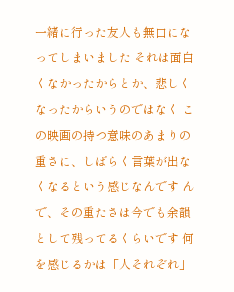一緒に行った友人も無口になってしまいました それは面白くなかったからとか、悲しくなったからいうのではなく この映画の持つ意味のあまりの重さに、しばらく言葉が出なくなるという感じなんです んで、その重たさは今でも余韻として残ってるくらいです 何を感じるかは「人それぞれ」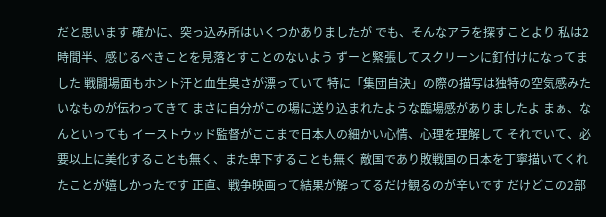だと思います 確かに、突っ込み所はいくつかありましたが でも、そんなアラを探すことより 私は2時間半、感じるべきことを見落とすことのないよう ずーと緊張してスクリーンに釘付けになってました 戦闘場面もホント汗と血生臭さが漂っていて 特に「集団自決」の際の描写は独特の空気感みたいなものが伝わってきて まさに自分がこの場に送り込まれたような臨場感がありましたよ まぁ、なんといっても イーストウッド監督がここまで日本人の細かい心情、心理を理解して それでいて、必要以上に美化することも無く、また卑下することも無く 敵国であり敗戦国の日本を丁寧描いてくれたことが嬉しかったです 正直、戦争映画って結果が解ってるだけ観るのが辛いです だけどこの2部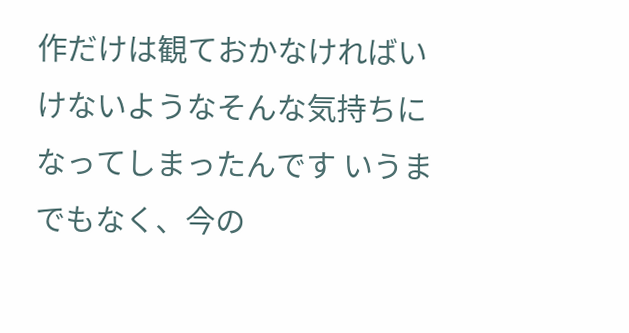作だけは観ておかなければいけないようなそんな気持ちになってしまったんです いうまでもなく、今の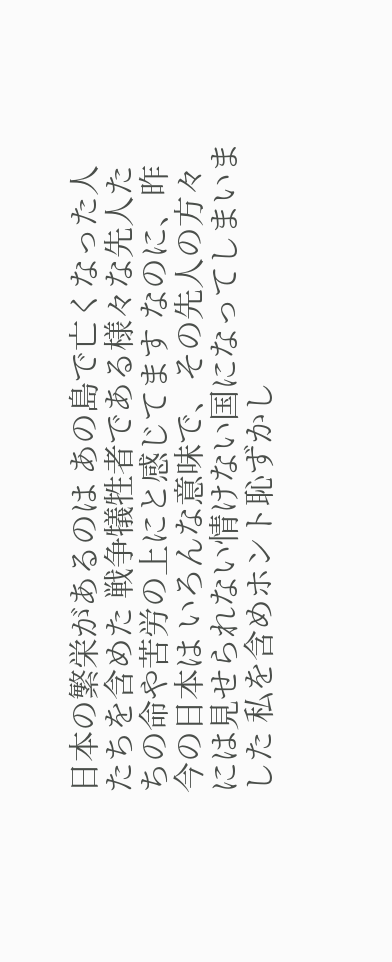日本の繁栄があるのは あの島で亡くなった人たちを含めた 戦争犠牲者である様々な先人たちの命や苦労の上にと感じてます なのに、昨今の日本は いろんな意味で、その先人の方々には見せられない情けない国になってしまいました 私を含めホント恥ずかし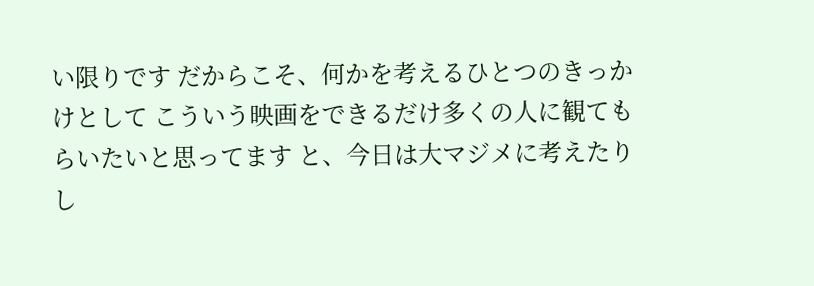い限りです だからこそ、何かを考えるひとつのきっかけとして こういう映画をできるだけ多くの人に観てもらいたいと思ってます と、今日は大マジメに考えたりし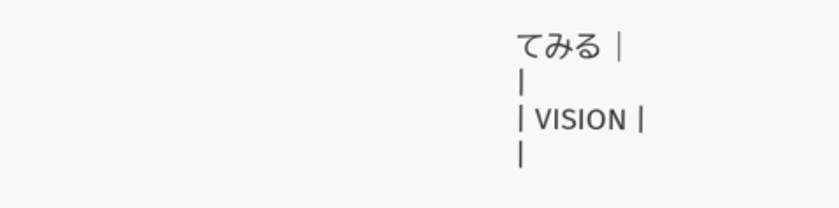てみる |
|
| VISION |
|